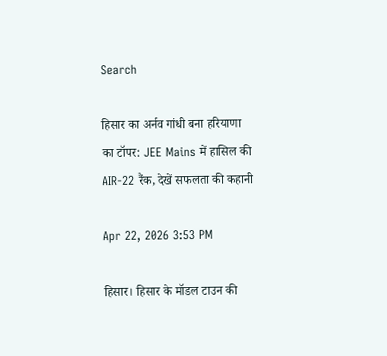Search

हिसार का अर्नव गांधी बना हरियाणा का टॉपर: JEE Mains में हासिल की AIR-22 रैंक, देखें सफलता की कहानी

Apr 22, 2026 3:53 PM

हिसार। हिसार के मॉडल टाउन की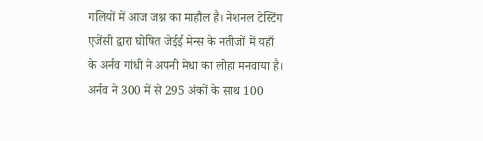गलियों में आज जश्न का माहौल है। नेशनल टेस्टिंग एजेंसी द्वारा घोषित जेईई मेन्स के नतीजों में यहाँ के अर्नव गांधी ने अपनी मेधा का लोहा मनवाया है। अर्नव ने 300 में से 295 अंकों के साथ 100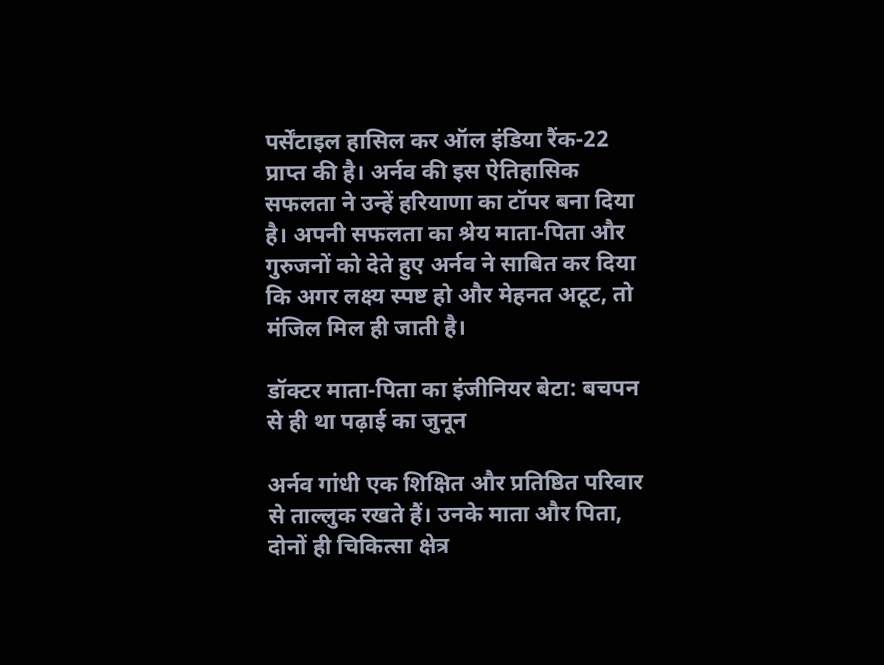पर्सेंटाइल हासिल कर ऑल इंडिया रैंक-22 प्राप्त की है। अर्नव की इस ऐतिहासिक सफलता ने उन्हें हरियाणा का टॉपर बना दिया है। अपनी सफलता का श्रेय माता-पिता और गुरुजनों को देते हुए अर्नव ने साबित कर दिया कि अगर लक्ष्य स्पष्ट हो और मेहनत अटूट, तो मंजिल मिल ही जाती है।

डॉक्टर माता-पिता का इंजीनियर बेटा: बचपन से ही था पढ़ाई का जुनून

अर्नव गांधी एक शिक्षित और प्रतिष्ठित परिवार से ताल्लुक रखते हैं। उनके माता और पिता, दोनों ही चिकित्सा क्षेत्र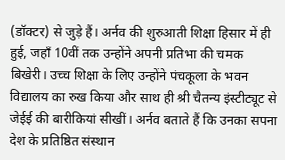(डॉक्टर) से जुड़े हैं। अर्नव की शुरुआती शिक्षा हिसार में ही हुई, जहाँ 10वीं तक उन्होंने अपनी प्रतिभा की चमक बिखेरी। उच्च शिक्षा के लिए उन्होंने पंचकूला के भवन विद्यालय का रुख किया और साथ ही श्री चैतन्य इंस्टीट्यूट से जेईई की बारीकियां सीखीं। अर्नव बताते हैं कि उनका सपना देश के प्रतिष्ठित संस्थान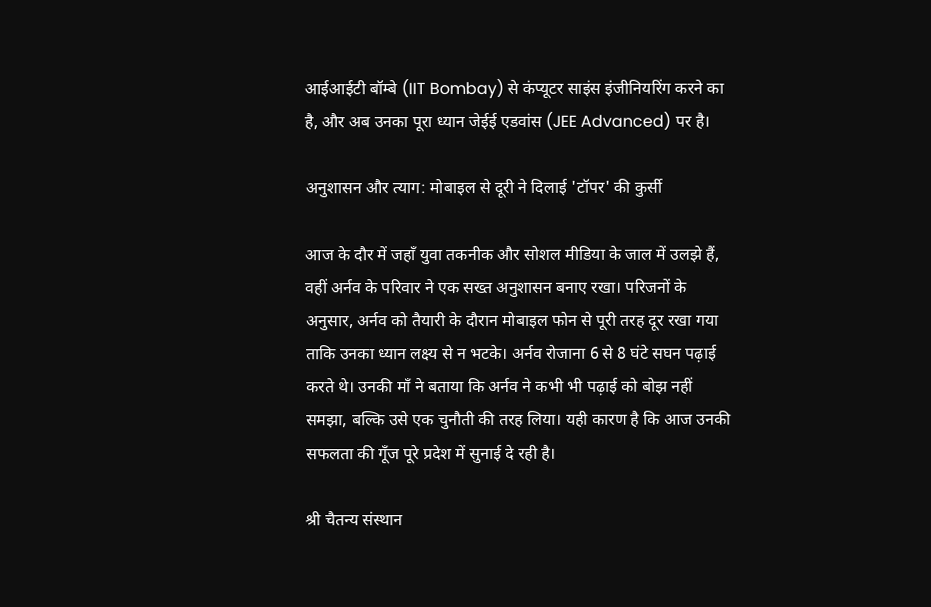आईआईटी बॉम्बे (IIT Bombay) से कंप्यूटर साइंस इंजीनियरिंग करने का है, और अब उनका पूरा ध्यान जेईई एडवांस (JEE Advanced) पर है।

अनुशासन और त्याग: मोबाइल से दूरी ने दिलाई 'टॉपर' की कुर्सी

आज के दौर में जहाँ युवा तकनीक और सोशल मीडिया के जाल में उलझे हैं, वहीं अर्नव के परिवार ने एक सख्त अनुशासन बनाए रखा। परिजनों के अनुसार, अर्नव को तैयारी के दौरान मोबाइल फोन से पूरी तरह दूर रखा गया ताकि उनका ध्यान लक्ष्य से न भटके। अर्नव रोजाना 6 से 8 घंटे सघन पढ़ाई करते थे। उनकी माँ ने बताया कि अर्नव ने कभी भी पढ़ाई को बोझ नहीं समझा, बल्कि उसे एक चुनौती की तरह लिया। यही कारण है कि आज उनकी सफलता की गूँज पूरे प्रदेश में सुनाई दे रही है।

श्री चैतन्य संस्थान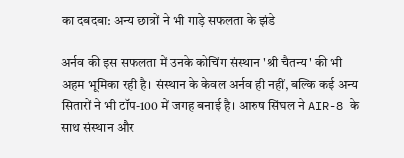का दबदबा: अन्य छात्रों ने भी गाड़े सफलता के झंडे

अर्नव की इस सफलता में उनके कोचिंग संस्थान 'श्री चैतन्य' की भी अहम भूमिका रही है। संस्थान के केवल अर्नव ही नहीं, बल्कि कई अन्य सितारों ने भी टॉप-100 में जगह बनाई है। आरुष सिंघल ने AIR-8 के साथ संस्थान और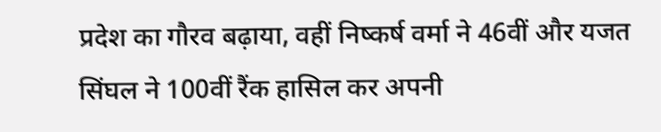प्रदेश का गौरव बढ़ाया, वहीं निष्कर्ष वर्मा ने 46वीं और यजत सिंघल ने 100वीं रैंक हासिल कर अपनी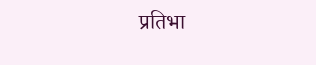प्रतिभा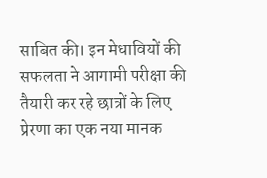साबित की। इन मेधावियों की सफलता ने आगामी परीक्षा की तैयारी कर रहे छात्रों के लिए प्रेरणा का एक नया मानक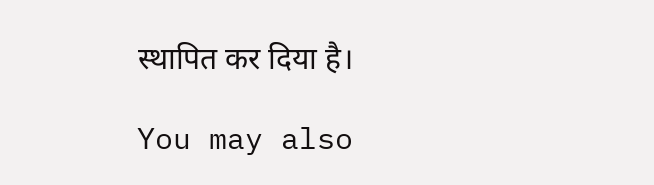स्थापित कर दिया है।

You may also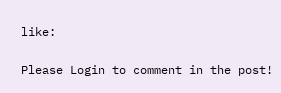like:

Please Login to comment in the post!